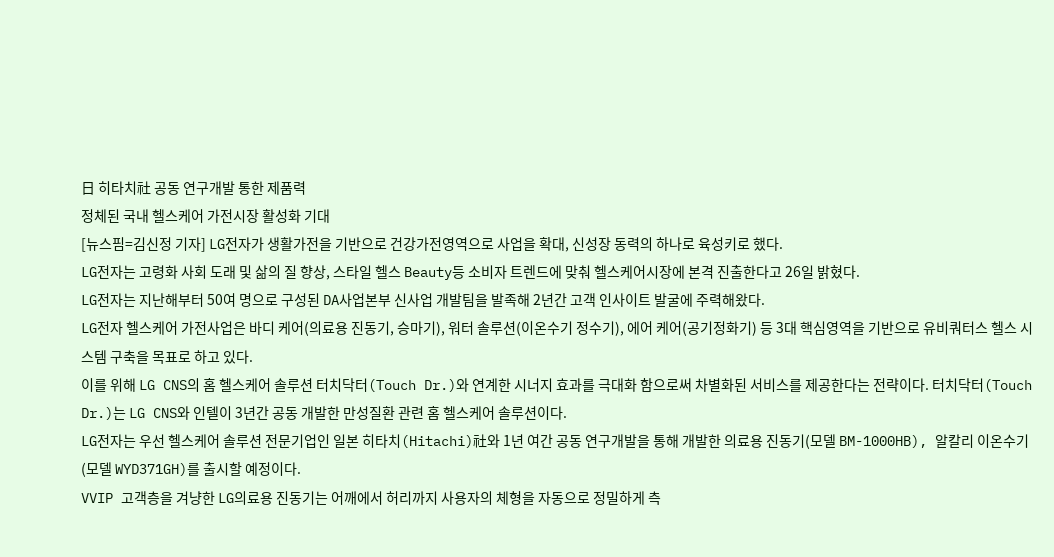日 히타치社 공동 연구개발 통한 제품력
정체된 국내 헬스케어 가전시장 활성화 기대
[뉴스핌=김신정 기자] LG전자가 생활가전을 기반으로 건강가전영역으로 사업을 확대, 신성장 동력의 하나로 육성키로 했다.
LG전자는 고령화 사회 도래 및 삶의 질 향상, 스타일 헬스 Beauty등 소비자 트렌드에 맞춰 헬스케어시장에 본격 진출한다고 26일 밝혔다.
LG전자는 지난해부터 50여 명으로 구성된 DA사업본부 신사업 개발팀을 발족해 2년간 고객 인사이트 발굴에 주력해왔다.
LG전자 헬스케어 가전사업은 바디 케어(의료용 진동기, 승마기), 워터 솔루션(이온수기 정수기), 에어 케어(공기정화기) 등 3대 핵심영역을 기반으로 유비쿼터스 헬스 시스템 구축을 목표로 하고 있다.
이를 위해 LG CNS의 홈 헬스케어 솔루션 터치닥터(Touch Dr.)와 연계한 시너지 효과를 극대화 함으로써 차별화된 서비스를 제공한다는 전략이다. 터치닥터(Touch Dr.)는 LG CNS와 인텔이 3년간 공동 개발한 만성질환 관련 홈 헬스케어 솔루션이다.
LG전자는 우선 헬스케어 솔루션 전문기업인 일본 히타치(Hitachi)社와 1년 여간 공동 연구개발을 통해 개발한 의료용 진동기(모델 BM-1000HB), 알칼리 이온수기(모델 WYD371GH)를 출시할 예정이다.
VVIP 고객층을 겨냥한 LG의료용 진동기는 어깨에서 허리까지 사용자의 체형을 자동으로 정밀하게 측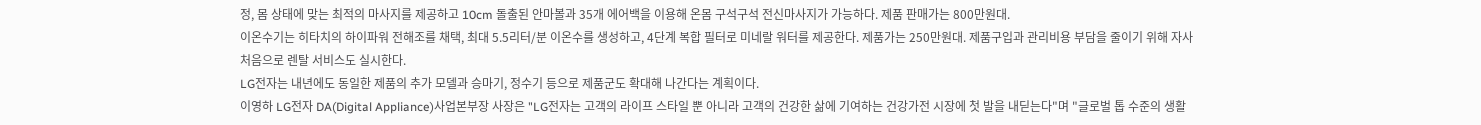정, 몸 상태에 맞는 최적의 마사지를 제공하고 10cm 돌출된 안마볼과 35개 에어백을 이용해 온몸 구석구석 전신마사지가 가능하다. 제품 판매가는 800만원대.
이온수기는 히타치의 하이파워 전해조를 채택, 최대 5.5리터/분 이온수를 생성하고, 4단계 복합 필터로 미네랄 워터를 제공한다. 제품가는 250만원대. 제품구입과 관리비용 부담을 줄이기 위해 자사 처음으로 렌탈 서비스도 실시한다.
LG전자는 내년에도 동일한 제품의 추가 모델과 승마기, 정수기 등으로 제품군도 확대해 나간다는 계획이다.
이영하 LG전자 DA(Digital Appliance)사업본부장 사장은 "LG전자는 고객의 라이프 스타일 뿐 아니라 고객의 건강한 삶에 기여하는 건강가전 시장에 첫 발을 내딛는다"며 "글로벌 톱 수준의 생활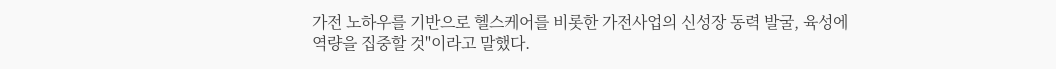가전 노하우를 기반으로 헬스케어를 비롯한 가전사업의 신성장 동력 발굴, 육성에 역량을 집중할 것"이라고 말했다.